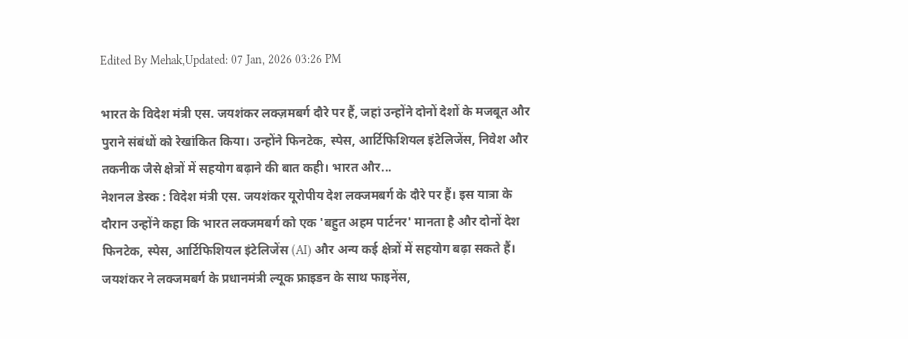Edited By Mehak,Updated: 07 Jan, 2026 03:26 PM

भारत के विदेश मंत्री एस. जयशंकर लक्ज़मबर्ग दौरे पर हैं, जहां उन्होंने दोनों देशों के मजबूत और पुराने संबंधों को रेखांकित किया। उन्होंने फिनटेक, स्पेस, आर्टिफिशियल इंटेलिजेंस, निवेश और तकनीक जैसे क्षेत्रों में सहयोग बढ़ाने की बात कही। भारत और...
नेशनल डेस्क : विदेश मंत्री एस. जयशंकर यूरोपीय देश लक्जमबर्ग के दौरे पर हैं। इस यात्रा के दौरान उन्होंने कहा कि भारत लक्जमबर्ग को एक 'बहुत अहम पार्टनर' मानता है और दोनों देश फिनटेक, स्पेस, आर्टिफिशियल इंटेलिजेंस (AI) और अन्य कई क्षेत्रों में सहयोग बढ़ा सकते हैं। जयशंकर ने लक्जमबर्ग के प्रधानमंत्री ल्यूक फ्राइडन के साथ फाइनेंस,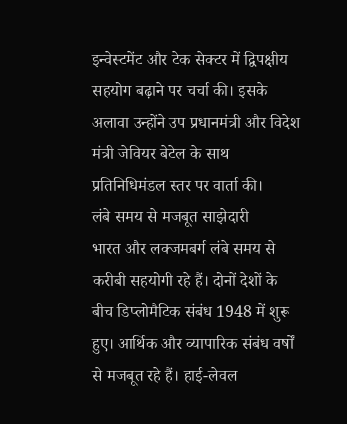इन्वेस्टमेंट और टेक सेक्टर में द्विपक्षीय सहयोग बढ़ाने पर चर्चा की। इसके अलावा उन्होंने उप प्रधानमंत्री और विदेश मंत्री जेवियर बेटेल के साथ प्रतिनिधिमंडल स्तर पर वार्ता की।
लंबे समय से मजबूत साझेदारी
भारत और लक्जमबर्ग लंबे समय से करीबी सहयोगी रहे हैं। दोनों देशों के बीच डिप्लोमैटिक संबंध 1948 में शुरू हुए। आर्थिक और व्यापारिक संबंध वर्षों से मजबूत रहे हैं। हाई-लेवल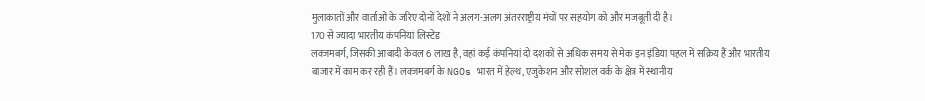मुलाकातों और वार्ताओं के जरिए दोनों देशों ने अलग-अलग अंतरराष्ट्रीय मंचों पर सहयोग को और मजबूती दी है।
170 से ज्यादा भारतीय कंपनियां लिस्टेड
लक्जमबर्ग, जिसकी आबादी केवल 6 लाख है, वहां कई कंपनियां दो दशकों से अधिक समय से मेक इन इंडिया पहल में सक्रिय हैं और भारतीय बाजार में काम कर रही हैं। लक्जमबर्ग के NGOs भारत में हेल्थ, एजुकेशन और सोशल वर्क के क्षेत्र में स्थानीय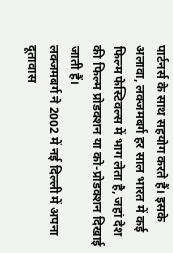पार्टनर्स के साथ सहयोग करते हैं। इसके अलावा, लक्जमबर्ग हर साल भारत में कई फिल्म फेस्टिवल्स में भाग लेता है, जहां देश की फिल्म प्रोडक्शन या को-प्रोडक्शन दिखाई जाती हैं।
लक्जमबर्ग ने 2002 में नई दिल्ली में अपना दूतावास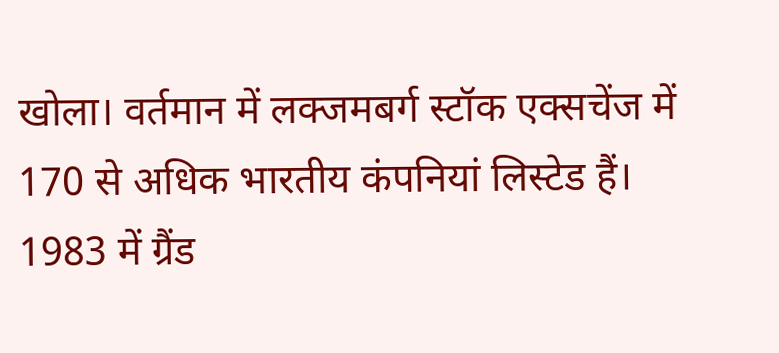खोला। वर्तमान में लक्जमबर्ग स्टॉक एक्सचेंज में 170 से अधिक भारतीय कंपनियां लिस्टेड हैं। 1983 में ग्रैंड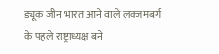ड्यूक जीन भारत आने वाले लक्जमबर्ग के पहले राष्ट्राध्यक्ष बने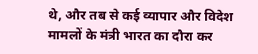थे, और तब से कई व्यापार और विदेश मामलों के मंत्री भारत का दौरा कर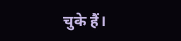चुके हैं।